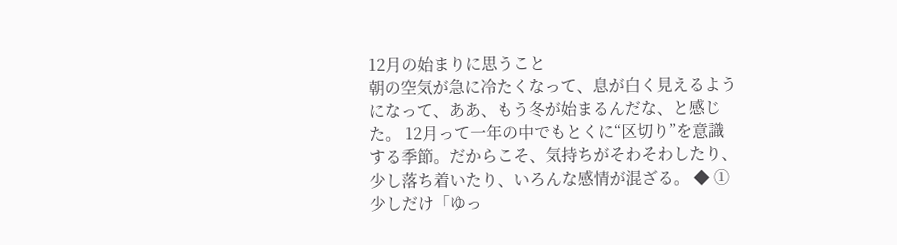12月の始まりに思うこと
朝の空気が急に冷たくなって、息が白く見えるようになって、ああ、もう冬が始まるんだな、と感じた。 12月って一年の中でもとくに“区切り”を意識する季節。だからこそ、気持ちがそわそわしたり、少し落ち着いたり、いろんな感情が混ざる。 ◆ ① 少しだけ「ゆっ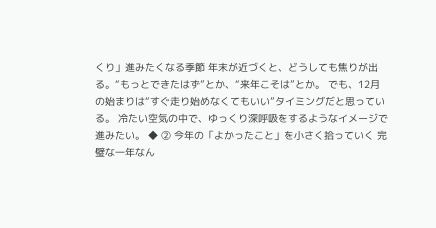くり」進みたくなる季節 年末が近づくと、どうしても焦りが出る。“もっとできたはず”とか、“来年こそは”とか。 でも、12月の始まりは“すぐ走り始めなくてもいい”タイミングだと思っている。 冷たい空気の中で、ゆっくり深呼吸をするようなイメージで進みたい。 ◆ ② 今年の「よかったこと」を小さく拾っていく 完璧な一年なん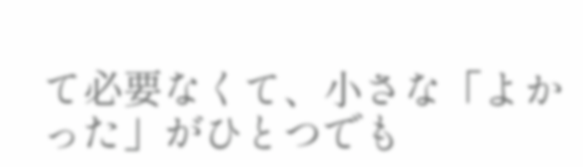て必要なくて、小さな「よかった」がひとつでも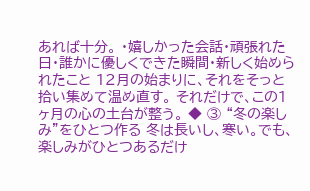あれば十分。 ・嬉しかった会話・頑張れた日・誰かに優しくできた瞬間・新しく始められたこと 12月の始まりに、それをそっと拾い集めて温め直す。 それだけで、この1ヶ月の心の土台が整う。 ◆ ③ “冬の楽しみ”をひとつ作る 冬は長いし、寒い。でも、楽しみがひとつあるだけ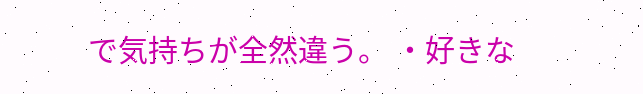で気持ちが全然違う。 ・好きな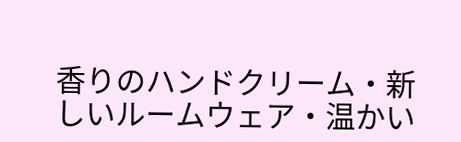香りのハンドクリーム・新しいルームウェア・温かい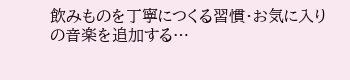飲みものを丁寧につくる習慣・お気に入りの音楽を追加する…